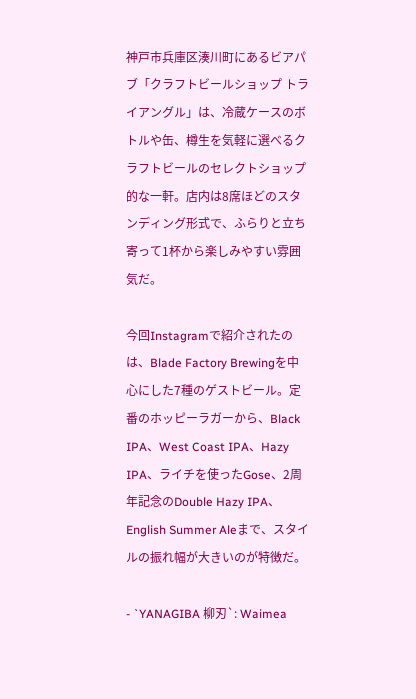神戸市兵庫区湊川町にあるビアパブ「クラフトビールショップ トライアングル」は、冷蔵ケースのボトルや缶、樽生を気軽に選べるクラフトビールのセレクトショップ的な一軒。店内は8席ほどのスタンディング形式で、ふらりと立ち寄って1杯から楽しみやすい雰囲気だ。

今回Instagramで紹介されたのは、Blade Factory Brewingを中心にした7種のゲストビール。定番のホッピーラガーから、Black IPA、West Coast IPA、Hazy IPA、ライチを使ったGose、2周年記念のDouble Hazy IPA、English Summer Aleまで、スタイルの振れ幅が大きいのが特徴だ。

- `YANAGIBA 柳刃`: Waimea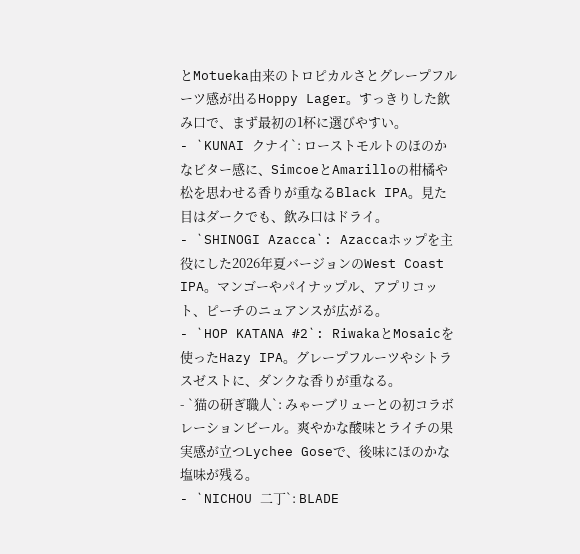とMotueka由来のトロピカルさとグレープフルーツ感が出るHoppy Lager。すっきりした飲み口で、まず最初の1杯に選びやすい。
- `KUNAI クナイ`: ローストモルトのほのかなビター感に、SimcoeとAmarilloの柑橘や松を思わせる香りが重なるBlack IPA。見た目はダークでも、飲み口はドライ。
- `SHINOGI Azacca`: Azaccaホップを主役にした2026年夏バージョンのWest Coast IPA。マンゴーやパイナップル、アプリコット、ピーチのニュアンスが広がる。
- `HOP KATANA #2`: RiwakaとMosaicを使ったHazy IPA。グレープフルーツやシトラスゼストに、ダンクな香りが重なる。
- `猫の研ぎ職人`: みゃーブリューとの初コラボレーションビール。爽やかな酸味とライチの果実感が立つLychee Goseで、後味にほのかな塩味が残る。
- `NICHOU 二丁`: BLADE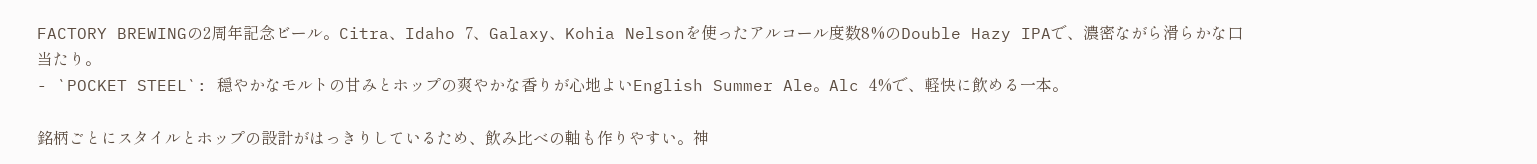FACTORY BREWINGの2周年記念ビール。Citra、Idaho 7、Galaxy、Kohia Nelsonを使ったアルコール度数8%のDouble Hazy IPAで、濃密ながら滑らかな口当たり。
- `POCKET STEEL`: 穏やかなモルトの甘みとホップの爽やかな香りが心地よいEnglish Summer Ale。Alc 4%で、軽快に飲める一本。

銘柄ごとにスタイルとホップの設計がはっきりしているため、飲み比べの軸も作りやすい。神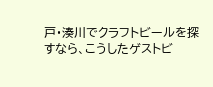戸・湊川でクラフトビールを探すなら、こうしたゲストビ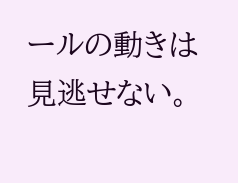ールの動きは見逃せない。